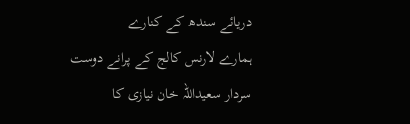دریائے سندھ کے کنارے
ہمارے لارنس کالج کے پرانے دوست سردار سعیداللہ خان نیازی کا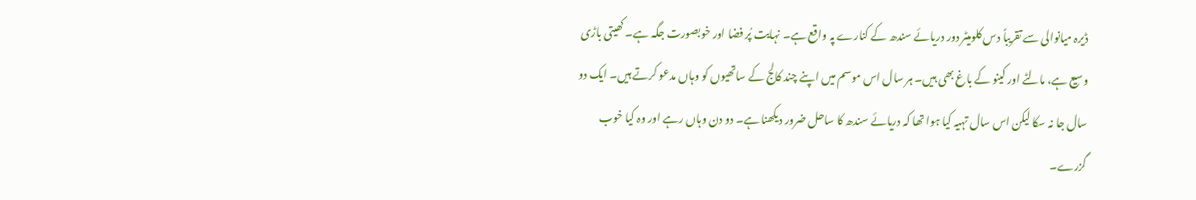ڈیرہ میانوالی سے تقریباً دس کلومیٹر دور دریائے سندھ کے کنارے پہ واقع ہے۔ نہایت پُر فضا اور خوبصورت جگہ ہے۔ کھیتی باڑی وسیع ہے، مالٹے اور کینو کے باغ بھی ہیں۔ ہر سال اس موسم میں اپنے چند کالج کے ساتھیوں کو وہاں مدعو کرتے ہیں۔ ایک دو سال جا نہ سکا لیکن اس سال تہیہ کیا ہوا تھا کہ دریائے سندھ کا ساحل ضرور دیکھنا ہے۔ دو دن وہاں رہے اور وہ کیا خوب گزرے۔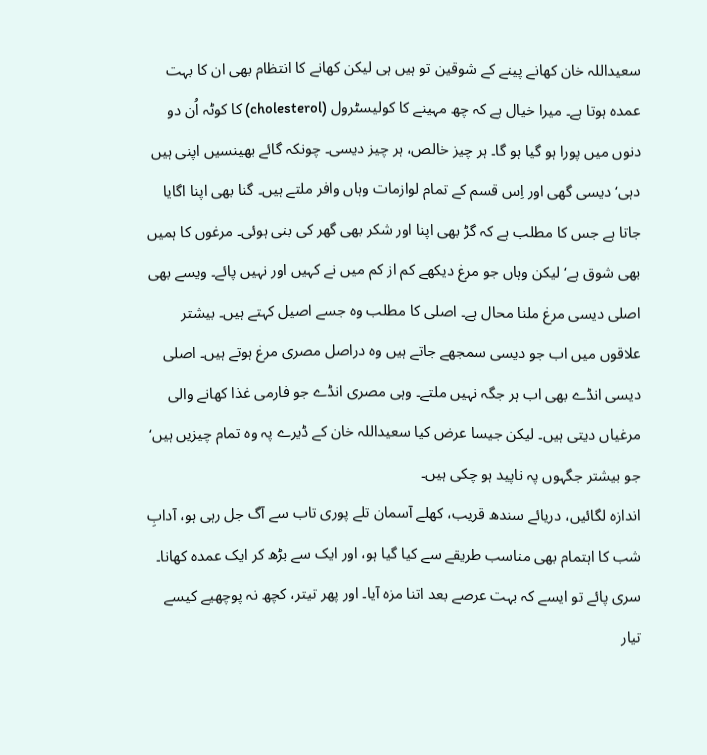سعیداللہ خان کھانے پینے کے شوقین تو ہیں ہی لیکن کھانے کا انتظام بھی ان کا بہت عمدہ ہوتا ہے۔ میرا خیال ہے کہ چھ مہینے کا کولیسٹرول (cholesterol) کا کوٹہ اُن دو دنوں میں پورا ہو گیا ہو گا۔ ہر چیز خالص، ہر چیز دیسی۔ چونکہ گائے بھینسیں اپنی ہیں دہی‘ دیسی گھی اور اِس قسم کے تمام لوازمات وہاں وافر ملتے ہیں۔ گنا بھی اپنا اگایا جاتا ہے جس کا مطلب ہے کہ گڑ بھی اپنا اور شکر بھی گھر کی بنی ہوئی۔ مرغوں کا ہمیں بھی شوق ہے‘ لیکن وہاں جو مرغ دیکھے کم از کم میں نے کہیں اور نہیں پائے۔ ویسے بھی اصلی دیسی مرغ ملنا محال ہے۔ اصلی کا مطلب وہ جسے اصیل کہتے ہیں۔ بیشتر علاقوں میں اب جو دیسی سمجھے جاتے ہیں وہ دراصل مصری مرغ ہوتے ہیں۔ اصلی دیسی انڈے بھی اب ہر جگہ نہیں ملتے۔ وہی مصری انڈے جو فارمی غذا کھانے والی مرغیاں دیتی ہیں۔ لیکن جیسا عرض کیا سعیداللہ خان کے ڈیرے پہ وہ تمام چیزیں ہیں‘ جو بیشتر جگہوں پہ ناپید ہو چکی ہیں۔
اندازہ لگائیں، دریائے سندھ قریب، کھلے آسمان تلے پوری تاب سے آگ جل رہی ہو، آدابِ شب کا اہتمام بھی مناسب طریقے سے کیا گیا ہو، اور ایک سے بڑھ کر ایک عمدہ کھانا۔ سری پائے تو ایسے کہ بہت عرصے بعد اتنا مزہ آیا۔ اور پھر تیتر، کچھ نہ پوچھیے کیسے تیار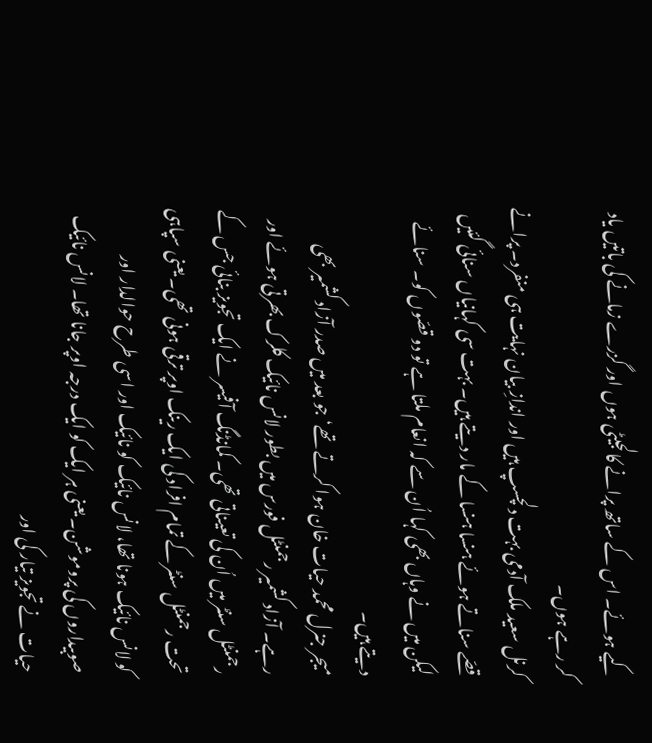کیے ہوئے۔ اس کے ساتھ پرانے کالجیٹی ہوں اور گزرے زمانے کی باتیں یاد کر رہے ہوں۔
کرنل سعید ملک آدمی بہت دلچسپ ہیں اور اندازِ بیان نہایت ہی منفرد۔ پرانے قصّے سناتے ہوئے ہنسا ہنسا کے مار دیتے ہیں۔ بہت سی کہانیاں سنائی گئیں لیکن میں نے وہاں بھی کہا اُن سے کہ انعام ملتا ہے تو دو قصّوں کو۔ سنائے دیتے ہیں۔
میجر جنرل محمد حیات خان ہوا کرتے تھے‘ جو بعد میں صدر آزاد کشمیر بھی رہے۔ آزاد کشمیر رجمنٹل فورس میں بطور لانس نائیک کلرک بھرتی ہوئے اور رجمنٹل سنٹر میں اُن کی تعیناتی تھی۔ کمانڈنگ آفیسر نے ایک تجویز بنائی جس کے تحت رجمنٹل سنٹر کے تمام افراد کی ایک رینک اوپر ترقی ہونی تھی۔ یعنی سپاہی کو لانس نائیک ہونا تھا، لانس نائیک کو نائیک اور اسی طرح حوالدار اور صوبیداروں کی پروموشن۔ یعنی ہر ایک کو ایک درجہ اوپر جانا تھا۔ لانس نائیک حیات نے تجویز تیار کی اور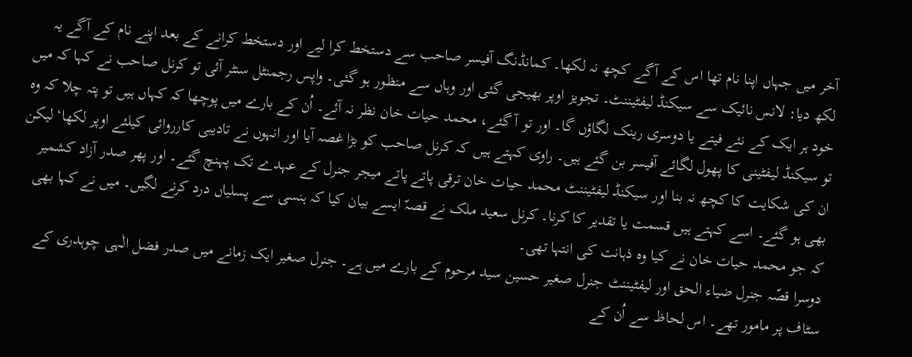آخر میں جہاں اپنا نام تھا اس کے آگے کچھ نہ لکھا۔ کمانڈنگ آفیسر صاحب سے دستخط کرا لیے اور دستخط کرانے کے بعد اپنے نام کے آگے یہ لکھ دیا: لانس نائیک سے سیکنڈ لیفٹیننٹ۔ تجویز اوپر بھیجی گئی اور وہاں سے منظور ہو گئی۔ واپس رجمنٹل سنٹر آئی تو کرنل صاحب نے کہا کہ میں خود ہر ایک کے نئے فیتے یا دوسری رینک لگاؤں گا۔ اور تو آ گئے، محمد حیات خان نظر نہ آئے۔ اُن کے بارے میں پوچھا کہ کہاں ہیں تو پتہ چلا کہ وہ تو سیکنڈ لیفٹینی کا پھول لگائے آفیسر بن گئے ہیں۔ راوی کہتے ہیں کہ کرنل صاحب کو بڑا غصہ آیا اور انہوں نے تادیبی کارروائی کیلئے اوپر لکھا‘ لیکن ان کی شکایت کا کچھ نہ بنا اور سیکنڈ لیفٹیننٹ محمد حیات خان ترقی پاتے پاتے میجر جنرل کے عہدے تک پہنچ گئے۔ اور پھر صدر آزاد کشمیر بھی ہو گئے۔ اسے کہتے ہیں قسمت یا تقدیر کا کرنا۔ کرنل سعید ملک نے قصہّ ایسے بیان کیا کہ ہنسی سے پسلیاں درد کرنے لگیں۔ میں نے کہا بھی کہ جو محمد حیات خان نے کیا وہ ذہانت کی انتہا تھی۔
دوسرا قصّہ جنرل ضیاء الحق اور لیفٹیننٹ جنرل صغیر حسین سید مرحوم کے بارے میں ہے۔ جنرل صغیر ایک زمانے میں صدر فضل الٰہی چوہدری کے سٹاف پر مامور تھے۔ اس لحاظ سے اُن کے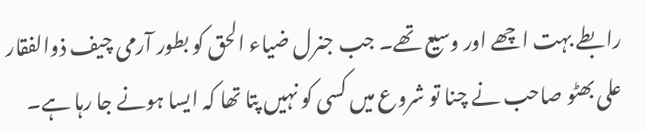رابطے بہت اچھے اور وسیع تھے۔ جب جنرل ضیاء الحق کو بطور آرمی چیف ذوالفقار علی بھٹو صاحب نے چنا تو شروع میں کسی کو نہیں پتا تھا کہ ایسا ہونے جا رہا ہے۔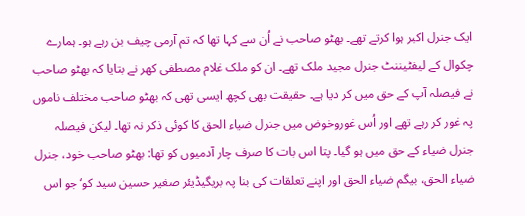ایک جنرل اکبر ہوا کرتے تھے۔ بھٹو صاحب نے اُن سے کہا تھا کہ تم آرمی چیف بن رہے ہو۔ ہمارے چکوال کے لیفٹیننٹ جنرل مجید ملک تھے۔ ان کو ملک غلام مصطفی کھر نے بتایا کہ بھٹو صاحب نے فیصلہ آپ کے حق میں کر دیا ہے۔ حقیقت بھی کچھ ایسی تھی کہ بھٹو صاحب مختلف ناموں پہ غور کر رہے تھے اور اُس غوروخوض میں جنرل ضیاء الحق کا کوئی ذکر نہ تھا۔ لیکن فیصلہ جنرل ضیاء کے حق میں ہو گیا۔ پتا اس بات کا صرف چار آدمیوں کو تھا: بھٹو صاحب خود، جنرل ضیاء الحق، بیگم ضیاء الحق اور اپنے تعلقات کی بنا پہ بریگیڈیئر صغیر حسین سید کو‘ جو اس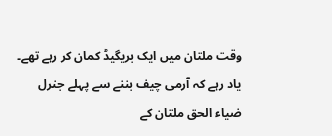وقت ملتان میں ایک بریگیڈ کمان کر رہے تھے۔ یاد رہے کہ آرمی چیف بننے سے پہلے جنرل ضیاء الحق ملتان کے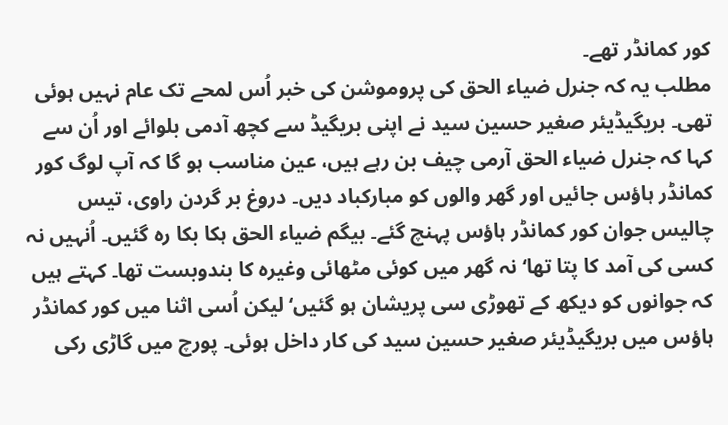کور کمانڈر تھے۔
مطلب یہ کہ جنرل ضیاء الحق کی پروموشن کی خبر اُس لمحے تک عام نہیں ہوئی تھی۔ بریگیڈیئر صغیر حسین سید نے اپنی بریگیڈ سے کچھ آدمی بلوائے اور اُن سے کہا کہ جنرل ضیاء الحق آرمی چیف بن رہے ہیں، عین مناسب ہو گا کہ آپ لوگ کور کمانڈر ہاؤس جائیں اور گھر والوں کو مبارکباد دیں۔ دروغ بر گردن راوی، تیس چالیس جوان کور کمانڈر ہاؤس پہنچ گئے۔ بیگم ضیاء الحق ہکا بکا رہ گئیں۔ اُنہیں نہ کسی کی آمد کا پتا تھا‘ نہ گھر میں کوئی مٹھائی وغیرہ کا بندوبست تھا۔ کہتے ہیں کہ جوانوں کو دیکھ کے تھوڑی سی پریشان ہو گئیں‘ لیکن اُسی اثنا میں کور کمانڈر ہاؤس میں بریگیڈیئر صغیر حسین سید کی کار داخل ہوئی۔ پورچ میں گاڑی رکی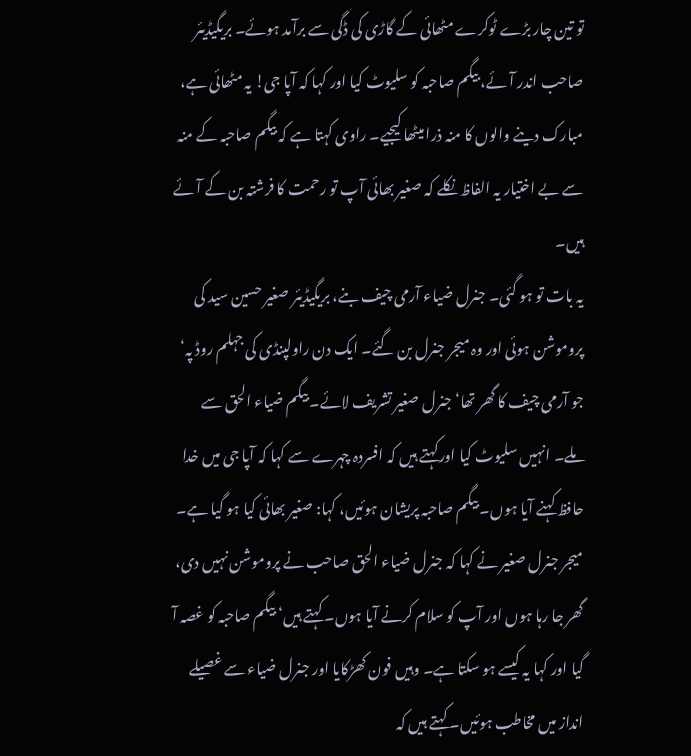تو تین چار بڑے ٹوکرے مٹھائی کے گاڑی کی ڈگی سے برآمد ہوئے۔ بریگیڈیئر صاحب اندر آئے، بیگم صاحبہ کو سلیوٹ کیا اور کہا کہ آپا جی! یہ مٹھائی ہے، مبارک دینے والوں کا منہ ذرا میٹھا کیجیے۔ راوی کہتا ہے کہ بیگم صاحبہ کے منہ سے بے اختیار یہ الفاظ نکلے کہ صغیر بھائی آپ تو رحمت کا فرشتہ بن کے آئے ہیں۔
یہ بات تو ہو گئی۔ جنرل ضیاء آرمی چیف بنے، بریگیڈیئر صغیر حسین سید کی پروموشن ہوئی اور وہ میجر جنرل بن گئے۔ ایک دن راولپنڈی کی جہلم روڈ پہ‘ جو آرمی چیف کا گھر تھا‘ جنرل صغیر تشریف لائے۔ بیگم ضیاء الحق سے ملے۔ انہیں سلیوٹ کیا اورکہتے ہیں کہ افسردہ چہرے سے کہا کہ آپا جی میں خدا حافظ کہنے آیا ہوں۔ بیگم صاحبہ پریشان ہوئیں، کہا: صغیر بھائی کیا ہو گیا ہے۔ میجر جنرل صغیر نے کہا کہ جنرل ضیاء الحق صاحب نے پروموشن نہیں دی، گھر جا رہا ہوں اور آپ کو سلام کرنے آیا ہوں۔ کہتے ہیں‘ بیگم صاحبہ کو غصہ آ گیا اور کہا یہ کیسے ہو سکتا ہے۔ وہیں فون کھڑکایا اور جنرل ضیاء سے غصیلے انداز میں مخاطب ہوئیں۔ کہتے ہیں کہ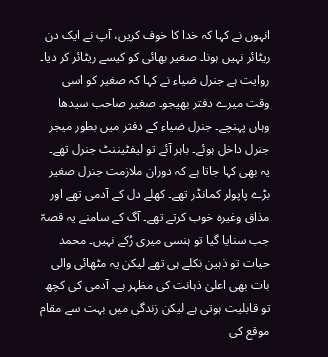انہوں نے کہا کہ خدا کا خوف کریں، آپ نے ایک دن ریٹائر نہیں ہونا۔ صغیر بھائی کو کیسے ریٹائر کر دیا۔ روایت ہے جنرل ضیاء نے کہا کہ صغیر کو اسی وقت میرے دفتر بھیجو۔ صغیر صاحب سیدھا وہاں پہنچے۔ جنرل ضیاء کے دفتر میں بطور میجر جنرل داخل ہوئے۔ باہر آئے تو لیفٹیننٹ جنرل تھے۔
یہ بھی کہا جاتا ہے کہ دوران ملازمت جنرل صغیر بڑے پاپولر کمانڈر تھے۔ کھلے دل کے آدمی تھے اور مذاق وغیرہ خوب کرتے تھے۔ آگ کے سامنے یہ قصہّ جب سنایا گیا تو ہنسی میری رُکے نہیں۔ محمد حیات تو ذہین نکلے ہی تھے لیکن یہ مٹھائی والی بات بھی اعلیٰ ذہانت کی مظہر ہے۔ آدمی کی کچھ تو قابلیت ہوتی ہے لیکن زندگی میں بہت سے مقام موقع کی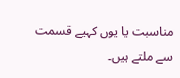مناسبت یا یوں کہیے قسمت سے ملتے ہیں۔